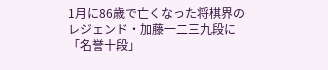1月に86歳で亡くなった将棋界のレジェンド・加藤一二三九段に「名誉十段」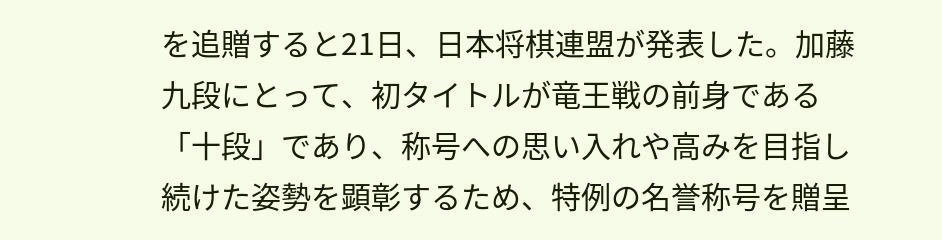を追贈すると21日、日本将棋連盟が発表した。加藤九段にとって、初タイトルが竜王戦の前身である「十段」であり、称号への思い入れや高みを目指し続けた姿勢を顕彰するため、特例の名誉称号を贈呈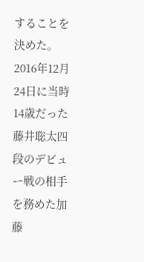することを決めた。2016年12月24日に当時14歳だった藤井聡太四段のデビュー戦の相手を務めた加藤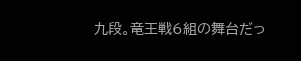九段。竜王戦6組の舞台だっ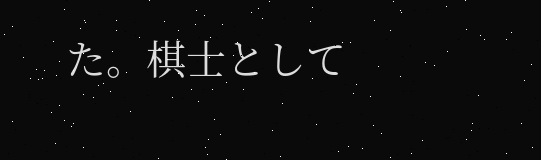た。棋士として